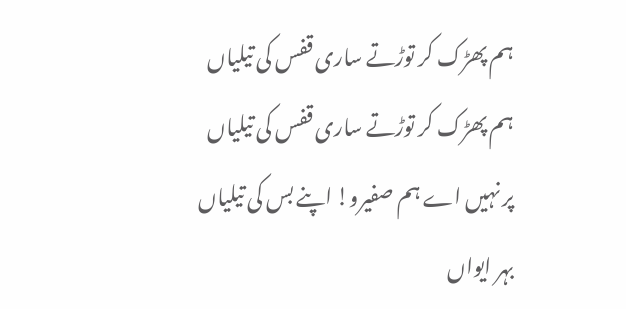ہم پھڑک کر توڑتے ساری قفس کی تیلیاں
ہم پھڑک کر توڑتے ساری قفس کی تیلیاں
پر نہیں اے ہم صفیرو! اپنے بس کی تیلیاں
بہر ایواں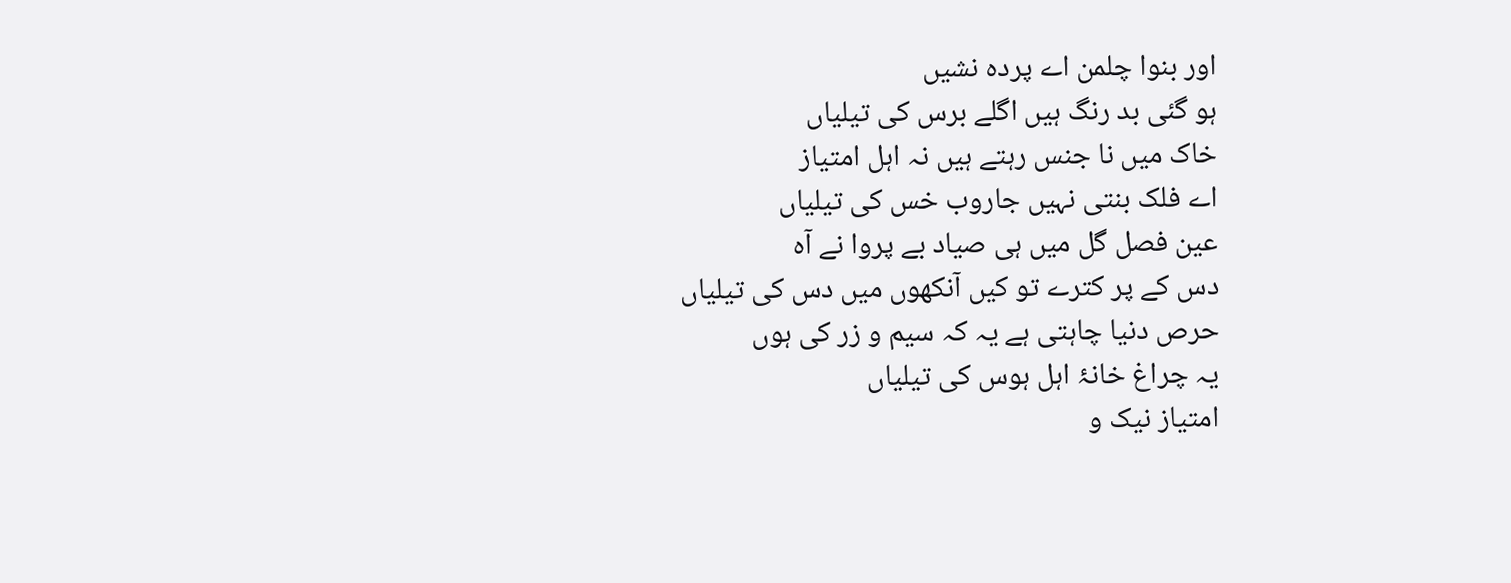اور بنوا چلمن اے پردہ نشیں
ہو گئی بد رنگ ہیں اگلے برس کی تیلیاں
خاک میں نا جنس رہتے ہیں نہ اہل امتیاز
اے فلک بنتی نہیں جاروب خس کی تیلیاں
عین فصل گل میں ہی صیاد بے پروا نے آہ
دس کے پر کترے تو کیں آنکھوں میں دس کی تیلیاں
حرص دنیا چاہتی ہے یہ کہ سیم و زر کی ہوں
یہ چراغ خانۂ اہل ہوس کی تیلیاں
امتیاز نیک و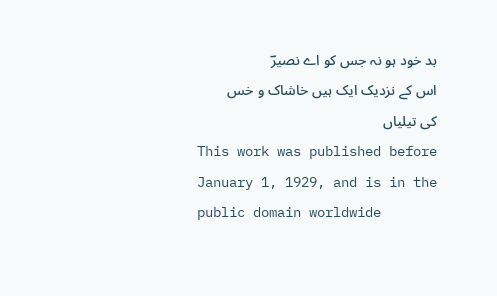بد خود ہو نہ جس کو اے نصیرؔ
اس کے نزدیک ایک ہیں خاشاک و خس کی تیلیاں
This work was published before January 1, 1929, and is in the public domain worldwide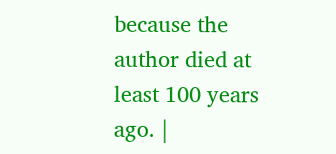because the author died at least 100 years ago. |